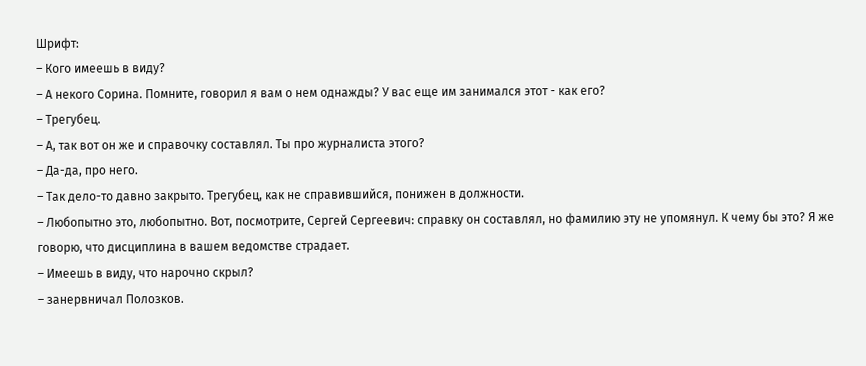Шрифт:
– Кого имеешь в виду?
– А некого Сорина. Помните, говорил я вам о нем однажды? У вас еще им занимался этот - как его?
– Трегубец.
– А, так вот он же и справочку составлял. Ты про журналиста этого?
– Да-да, про него.
– Так дело-то давно закрыто. Трегубец, как не справившийся, понижен в должности.
– Любопытно это, любопытно. Вот, посмотрите, Сергей Сергеевич: справку он составлял, но фамилию эту не упомянул. К чему бы это? Я же говорю, что дисциплина в вашем ведомстве страдает.
– Имеешь в виду, что нарочно скрыл?
– занервничал Полозков.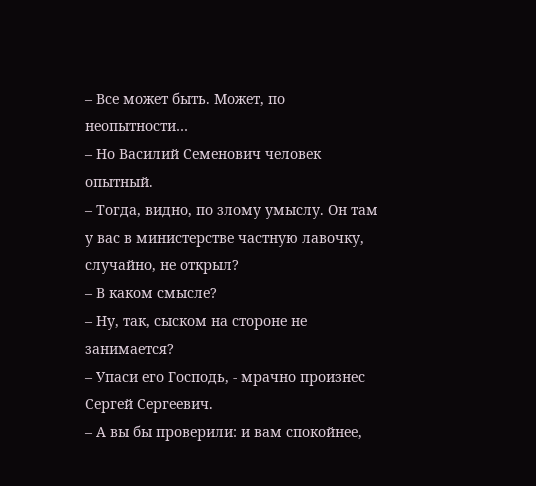– Все может быть. Может, по неопытности…
– Но Василий Семенович человек опытный.
– Тогда, видно, по злому умыслу. Он там у вас в министерстве частную лавочку, случайно, не открыл?
– В каком смысле?
– Ну, так, сыском на стороне не занимается?
– Упаси его Господь, - мрачно произнес Сергей Сергеевич.
– А вы бы проверили: и вам спокойнее,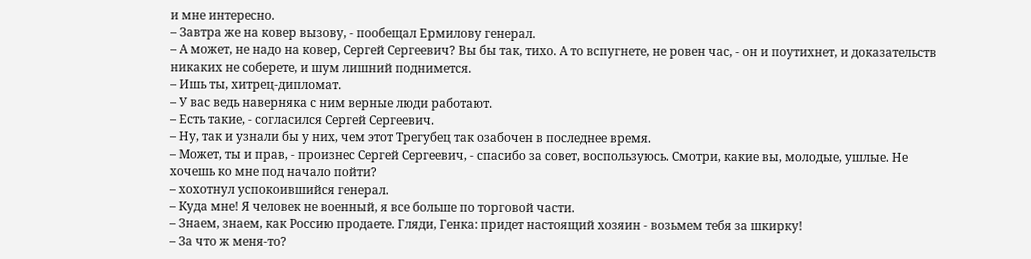и мне интересно.
– Завтра же на ковер вызову, - пообещал Ермилову генерал.
– А может, не надо на ковер, Сергей Сергеевич? Вы бы так, тихо. А то вспугнете, не ровен час, - он и поутихнет, и доказательств никаких не соберете, и шум лишний поднимется.
– Ишь ты, хитрец-дипломат.
– У вас ведь наверняка с ним верные люди работают.
– Есть такие, - согласился Сергей Сергеевич.
– Ну, так и узнали бы у них, чем этот Трегубец так озабочен в последнее время.
– Может, ты и прав, - произнес Сергей Сергеевич, - спасибо за совет, воспользуюсь. Смотри, какие вы, молодые, ушлые. Не хочешь ко мне под начало пойти?
– хохотнул успокоившийся генерал.
– Куда мне! Я человек не военный, я все больше по торговой части.
– Знаем, знаем, как Россию продаете. Гляди, Генка: придет настоящий хозяин - возьмем тебя за шкирку!
– За что ж меня-то?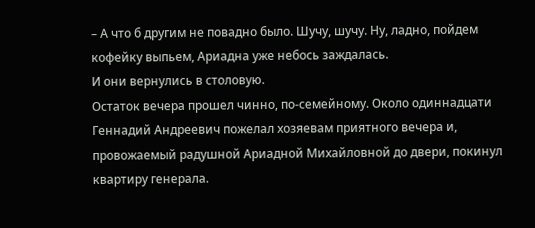– А что б другим не повадно было. Шучу, шучу. Ну, ладно, пойдем кофейку выпьем, Ариадна уже небось заждалась.
И они вернулись в столовую.
Остаток вечера прошел чинно, по-семейному. Около одиннадцати Геннадий Андреевич пожелал хозяевам приятного вечера и, провожаемый радушной Ариадной Михайловной до двери, покинул квартиру генерала.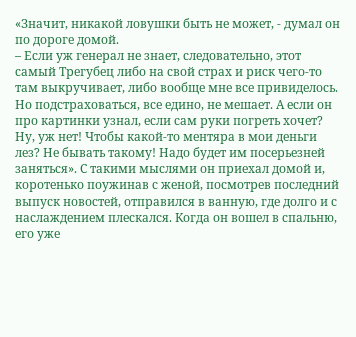«Значит, никакой ловушки быть не может, - думал он по дороге домой.
– Если уж генерал не знает, следовательно, этот самый Трегубец либо на свой страх и риск чего-то там выкручивает, либо вообще мне все привиделось. Но подстраховаться, все едино, не мешает. А если он про картинки узнал, если сам руки погреть хочет? Ну, уж нет! Чтобы какой-то ментяра в мои деньги лез? Не бывать такому! Надо будет им посерьезней заняться». С такими мыслями он приехал домой и, коротенько поужинав с женой, посмотрев последний выпуск новостей, отправился в ванную, где долго и с наслаждением плескался. Когда он вошел в спальню, его уже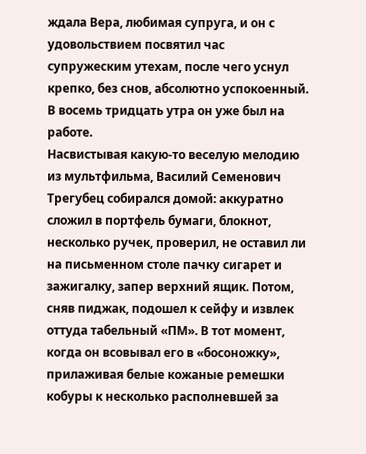ждала Вера, любимая супруга, и он с удовольствием посвятил час супружеским утехам, после чего уснул крепко, без снов, абсолютно успокоенный. В восемь тридцать утра он уже был на работе.
Насвистывая какую-то веселую мелодию из мультфильма, Василий Семенович Трегубец собирался домой: аккуратно сложил в портфель бумаги, блокнот, несколько ручек, проверил, не оставил ли на письменном столе пачку сигарет и зажигалку, запер верхний ящик. Потом, сняв пиджак, подошел к сейфу и извлек оттуда табельный «ПМ». В тот момент, когда он всовывал его в «босоножку», прилаживая белые кожаные ремешки кобуры к несколько располневшей за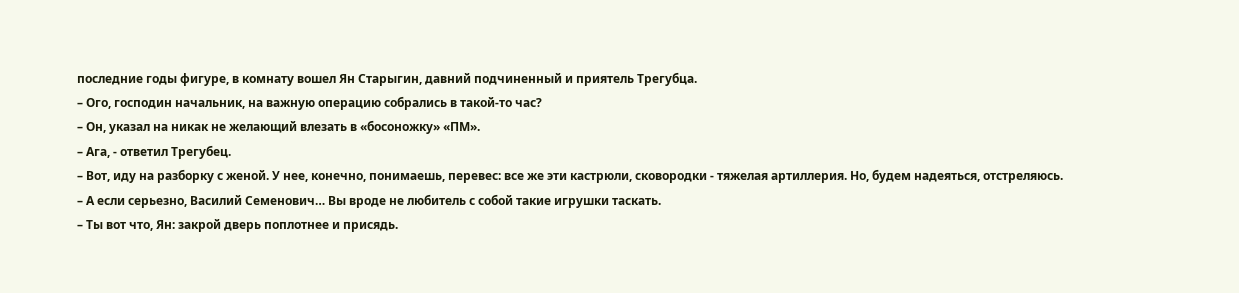последние годы фигуре, в комнату вошел Ян Старыгин, давний подчиненный и приятель Трегубца.
– Ого, господин начальник, на важную операцию собрались в такой-то час?
– Он, указал на никак не желающий влезать в «босоножку» «ПМ».
– Ага, - ответил Трегубец.
– Вот, иду на разборку с женой. У нее, конечно, понимаешь, перевес: все же эти кастрюли, сковородки - тяжелая артиллерия. Но, будем надеяться, отстреляюсь.
– А если серьезно, Василий Семенович… Вы вроде не любитель с собой такие игрушки таскать.
– Ты вот что, Ян: закрой дверь поплотнее и присядь.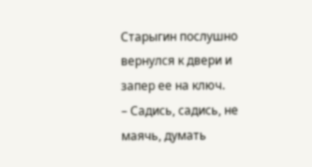Старыгин послушно вернулся к двери и запер ее на ключ.
– Садись, садись, не маячь, думать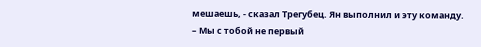мешаешь, - сказал Трегубец. Ян выполнил и эту команду.
– Мы с тобой не первый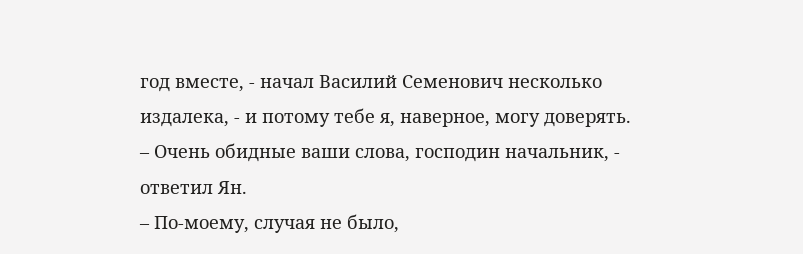год вместе, - начал Василий Семенович несколько издалека, - и потому тебе я, наверное, могу доверять.
– Очень обидные ваши слова, господин начальник, - ответил Ян.
– По-моему, случая не было,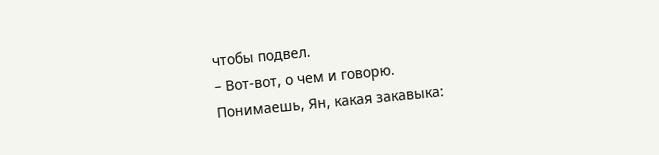чтобы подвел.
– Вот-вот, о чем и говорю. Понимаешь, Ян, какая закавыка: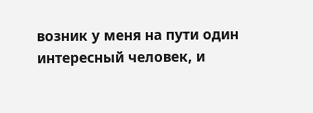возник у меня на пути один интересный человек, и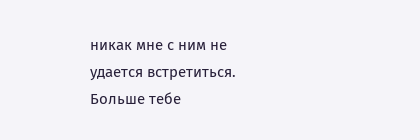никак мне с ним не удается встретиться. Больше тебе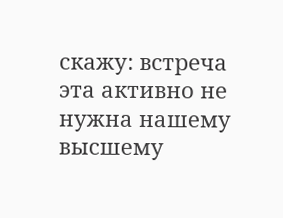скажу: встреча эта активно не нужна нашему высшему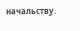начальству.